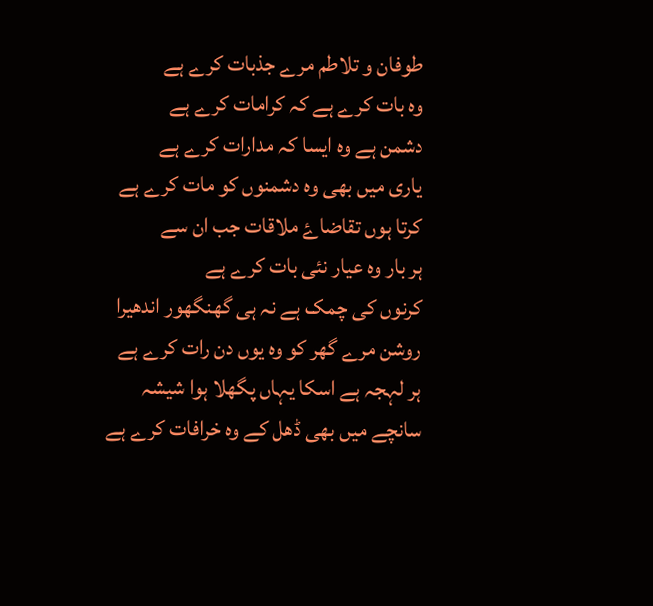طوفان و تلاطم مرے جذبات کرے ہے
وہ بات کرے ہے کہ کرامات کرے ہے
دشمن ہے وہ ایسا کہ مدارات کرے ہے
یاری میں بھی وہ دشمنوں کو مات کرے ہے
کرتا ہوں تقاضاۓ ملاقات جب ان سے
ہر بار وہ عیار نئی بات کرے ہے
کرنوں کی چمک ہے نہ ہی گھنگھور اندھیرا
روشن مرے گھر کو وہ یوں دن رات کرے ہے
ہر لہجہ ہے اسکا یہاں پگھلا ہوا شیشہ
سانچے میں بھی ڈھل کے وہ خرافات کرے ہے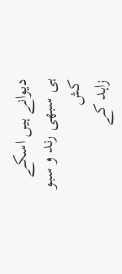دیوانے ہیں اسکے ہی سبھی رند و سبو کش
زاہد کے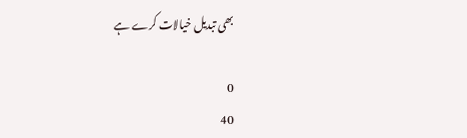بھی تبدیل خیالات کرے ہے

0
40